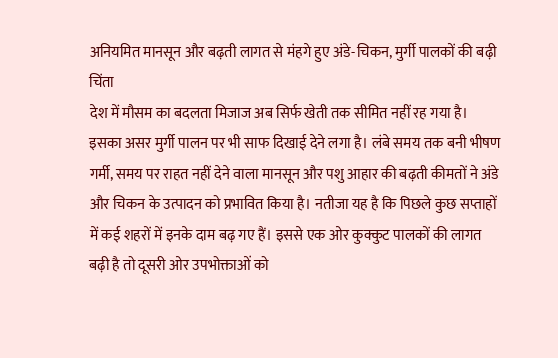अनियमित मानसून और बढ़ती लागत से मंहगे हुए अंडे-चिकन, मुर्गी पालकों की बढ़ी चिंता
देश में मौसम का बदलता मिजाज अब सिर्फ खेती तक सीमित नहीं रह गया है। इसका असर मुर्गी पालन पर भी साफ दिखाई देने लगा है। लंबे समय तक बनी भीषण गर्मी, समय पर राहत नहीं देने वाला मानसून और पशु आहार की बढ़ती कीमतों ने अंडे और चिकन के उत्पादन को प्रभावित किया है। नतीजा यह है कि पिछले कुछ सप्ताहों में कई शहरों में इनके दाम बढ़ गए हैं। इससे एक ओर कुक्कुट पालकों की लागत बढ़ी है तो दूसरी ओर उपभोक्ताओं को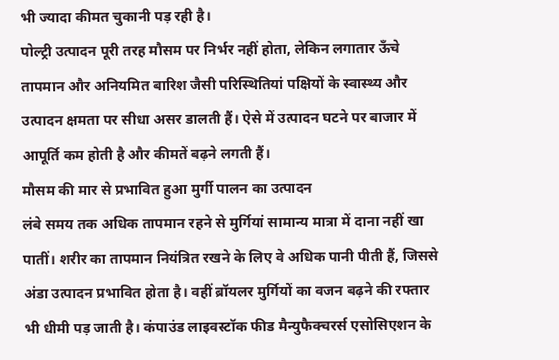भी ज्यादा कीमत चुकानी पड़ रही है।
पोल्ट्री उत्पादन पूरी तरह मौसम पर निर्भर नहीं होता, लेकिन लगातार ऊँचे तापमान और अनियमित बारिश जैसी परिस्थितियां पक्षियों के स्वास्थ्य और उत्पादन क्षमता पर सीधा असर डालती हैं। ऐसे में उत्पादन घटने पर बाजार में आपूर्ति कम होती है और कीमतें बढ़ने लगती हैं।
मौसम की मार से प्रभावित हुआ मुर्गी पालन का उत्पादन
लंबे समय तक अधिक तापमान रहने से मुर्गियां सामान्य मात्रा में दाना नहीं खा पातीं। शरीर का तापमान नियंत्रित रखने के लिए वे अधिक पानी पीती हैं, जिससे अंडा उत्पादन प्रभावित होता है। वहीं ब्रॉयलर मुर्गियों का वजन बढ़ने की रफ्तार भी धीमी पड़ जाती है। कंपाउंड लाइवस्टॉक फीड मैन्युफैक्चरर्स एसोसिएशन के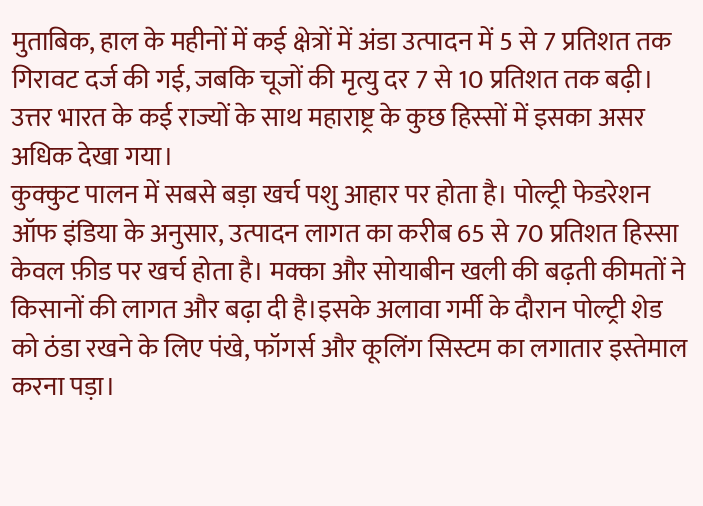मुताबिक, हाल के महीनों में कई क्षेत्रों में अंडा उत्पादन में 5 से 7 प्रतिशत तक गिरावट दर्ज की गई, जबकि चूजों की मृत्यु दर 7 से 10 प्रतिशत तक बढ़ी। उत्तर भारत के कई राज्यों के साथ महाराष्ट्र के कुछ हिस्सों में इसका असर अधिक देखा गया।
कुक्कुट पालन में सबसे बड़ा खर्च पशु आहार पर होता है। पोल्ट्री फेडरेशन ऑफ इंडिया के अनुसार, उत्पादन लागत का करीब 65 से 70 प्रतिशत हिस्सा केवल फ़ीड पर खर्च होता है। मक्का और सोयाबीन खली की बढ़ती कीमतों ने किसानों की लागत और बढ़ा दी है।इसके अलावा गर्मी के दौरान पोल्ट्री शेड को ठंडा रखने के लिए पंखे, फॉगर्स और कूलिंग सिस्टम का लगातार इस्तेमाल करना पड़ा।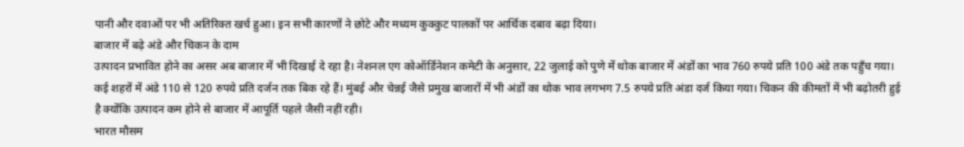पानी और दवाओं पर भी अतिरिक्त खर्च हुआ। इन सभी कारणों ने छोटे और मध्यम कुक्कुट पालकों पर आर्थिक दबाव बढ़ा दिया।
बाजार में बढ़े अंडे और चिकन के दाम
उत्पादन प्रभावित होने का असर अब बाजार में भी दिखाई दे रहा है। नेशनल एग कोऑर्डिनेशन कमेटी के अनुसार, 22 जुलाई को पुणे में थोक बाजार में अंडों का भाव 760 रुपये प्रति 100 अंडे तक पहुँच गया। कई शहरों में अंडे 110 से 120 रुपये प्रति दर्जन तक बिक रहे हैं। मुंबई और चेन्नई जैसे प्रमुख बाजारों में भी अंडों का थोक भाव लगभग 7.5 रुपये प्रति अंडा दर्ज किया गया। चिकन की कीमतों में भी बढ़ोतरी हुई है क्योंकि उत्पादन कम होने से बाजार में आपूर्ति पहले जैसी नहीं रही।
भारत मौसम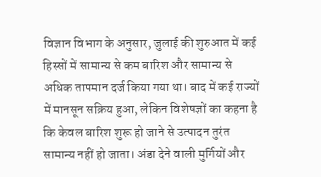विज्ञान विभाग के अनुसार, जुलाई की शुरुआत में कई हिस्सों में सामान्य से कम बारिश और सामान्य से अधिक तापमान दर्ज किया गया था। बाद में कई राज्यों में मानसून सक्रिय हुआ, लेकिन विशेषज्ञों का कहना है कि केवल बारिश शुरू हो जाने से उत्पादन तुरंत सामान्य नहीं हो जाता। अंडा देने वाली मुर्गियों और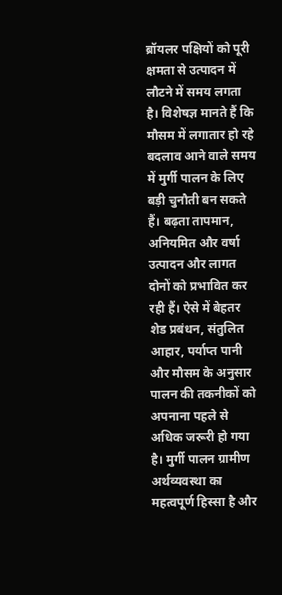ब्रॉयलर पक्षियों को पूरी क्षमता से उत्पादन में लौटने में समय लगता है। विशेषज्ञ मानते हैं कि मौसम में लगातार हो रहे बदलाव आने वाले समय में मुर्गी पालन के लिए बड़ी चुनौती बन सकते हैं। बढ़ता तापमान, अनियमित और वर्षा उत्पादन और लागत दोनों को प्रभावित कर रही हैं। ऐसे में बेहतर शेड प्रबंधन, संतुलित आहार, पर्याप्त पानी और मौसम के अनुसार पालन की तकनीकों को अपनाना पहले से अधिक जरूरी हो गया है। मुर्गी पालन ग्रामीण अर्थव्यवस्था का महत्वपूर्ण हिस्सा है और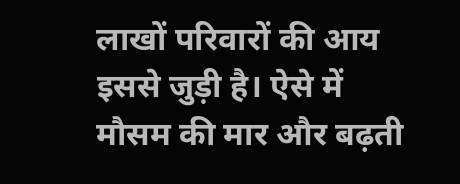लाखों परिवारों की आय इससे जुड़ी है। ऐसे में मौसम की मार और बढ़ती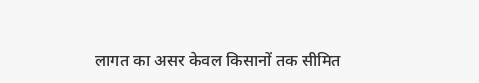लागत का असर केवल किसानों तक सीमित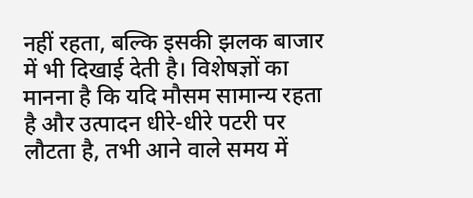नहीं रहता, बल्कि इसकी झलक बाजार में भी दिखाई देती है। विशेषज्ञों का मानना है कि यदि मौसम सामान्य रहता है और उत्पादन धीरे-धीरे पटरी पर लौटता है, तभी आने वाले समय में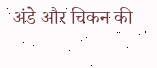अंडे और चिकन की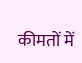कीमतों में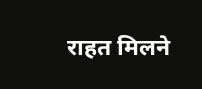राहत मिलने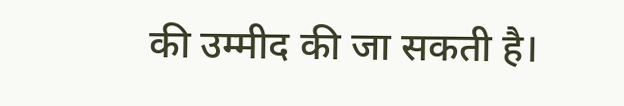की उम्मीद की जा सकती है।